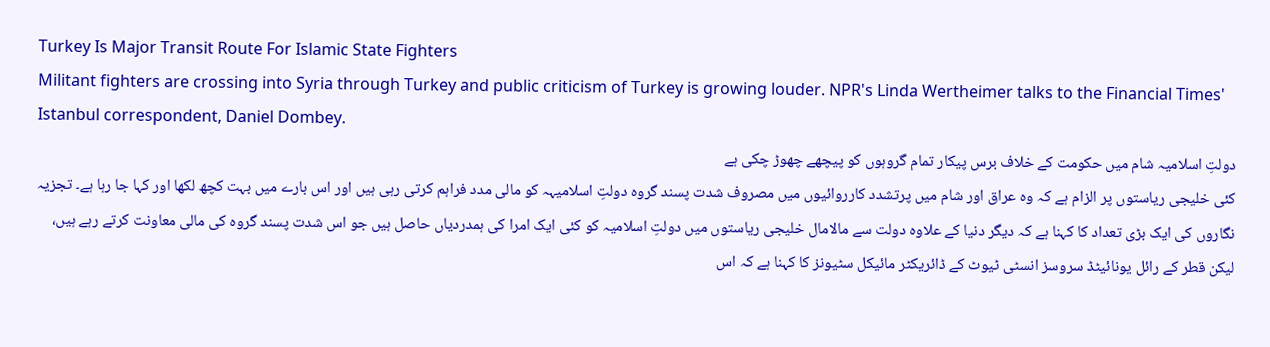Turkey Is Major Transit Route For Islamic State Fighters
Militant fighters are crossing into Syria through Turkey and public criticism of Turkey is growing louder. NPR's Linda Wertheimer talks to the Financial Times' Istanbul correspondent, Daniel Dombey.
دولتِ اسلامیہ شام میں حکومت کے خلاف برس پیکار تمام گروہوں کو پیچھے چھوڑ چکی ہے
کئی خلیجی ریاستوں پر الزام ہے کہ وہ عراق اور شام میں پرتشدد کارروائیوں میں مصروف شدت پسند گروہ دولتِ اسلامیہہ کو مالی مدد فراہم کرتی رہی ہیں اور اس بارے میں بہت کچھ لکھا اور کہا جا رہا ہے۔ تجزیہ نگاروں کی ایک بڑی تعداد کا کہنا ہے کہ دیگر دنیا کے علاوہ دولت سے مالامال خلیجی ریاستوں میں دولتِ اسلامیہ کو کئی ایک امرا کی ہمدردیاں حاصل ہیں جو اس شدت پسند گروہ کی مالی معاونت کرتے رہے ہیں، لیکن قطر کے رائل یونائیٹڈ سروسز انسٹی ٹیوٹ کے ڈائریکٹر مائیکل سٹیونز کا کہنا ہے کہ اس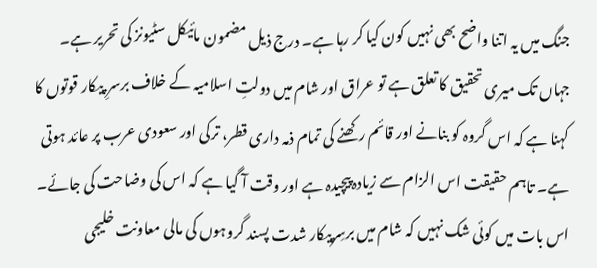جنگ میں یہ اتنا واضح بھی نہیں کون کیا کر رہا ہے۔ درج ذیل مضمون مائیکل سٹیونز کی تحریر ہے۔ جہاں تک میری تحقیق کا تعلق ہے تو عراق اور شام میں دولتِ اسلامیہ کے خلاف برسرِ پیکار قوتوں کا کہنا ہے کہ اس گروہ کو بنانے اور قائم رکھنے کی تمام ذمہ داری قطر، ترکی اور سعودی عرب پر عائد ہوتی ہے۔ تاہم حقیقت اس الزام سے زیادہ پیچیدہ ہے اور وقت آ گیا ہے کہ اس کی وضاحت کی جائے۔ اس بات میں کوئی شک نہیں کہ شام میں برسِرپیکار شدت پسند گروہوں کی مالی معاونت خلیجی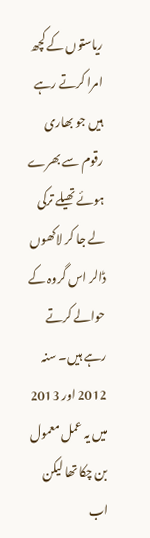ریاستوں کے کچھ امرا کرتے رہے ہیں جو بھاری رقوم سے بھرے ہوئے تھیلے ترکی لے جا کر لاکھوں ڈالر اس گروہ کے حوالے کرتے رہے ہیں۔ سنہ 2012 اور 2013 میں یہ عمل معمول بن چکا تھا لیکن اب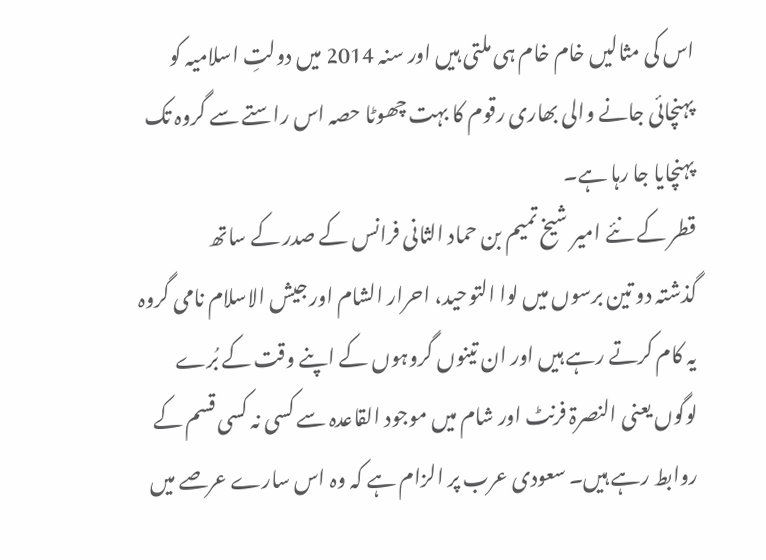اس کی مثالیں خام خام ہی ملتی ہیں اور سنہ 2014 میں دولتِ اسلامیہ کو پہنچائی جانے والی بھاری رقوم کا بہت چھوٹا حصہ اس راستے سے گروہ تک پہنچایا جا رہا ہے۔
قطر کے نئے امیر شیخ تمیم بن حماد الثانی فرانس کے صدر کے ساتھ
گذشتہ دو تین برسوں میں لوا التوحید، احرار الشام اور جیش الاسلام نامی گروہ یہ کام کرتے رہے ہیں اور ان تینوں گروہوں کے اپنے وقت کے بُرے لوگوں یعنی النصرۃ فرنٹ اور شام میں موجود القاعدہ سے کسی نہ کسی قسم کے روابط رہے ہیں۔ سعودی عرب پر الزام ہے کہ وہ اس سارے عرصے میں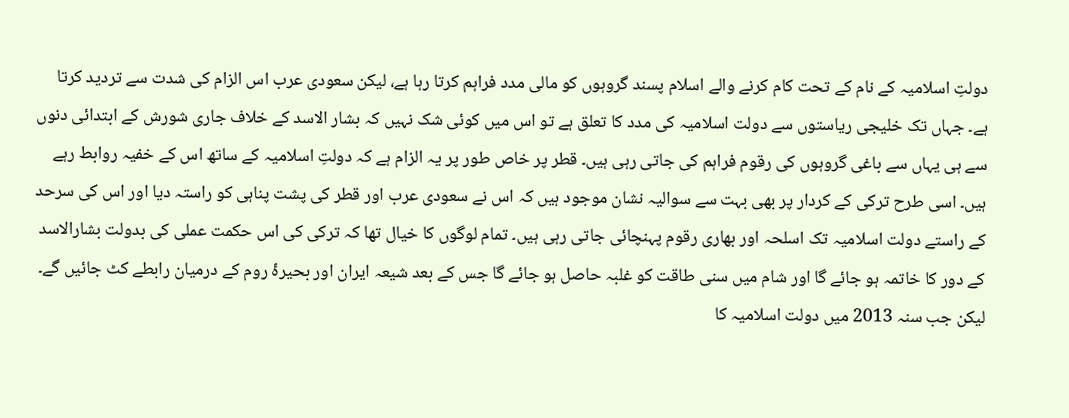دولتِ اسلامیہ کے نام کے تحت کام کرنے والے اسلام پسند گروہوں کو مالی مدد فراہم کرتا رہا ہے، لیکن سعودی عرب اس الزام کی شدت سے تردید کرتا ہے۔ جہاں تک خلیجی ریاستوں سے دولت اسلامیہ کی مدد کا تعلق ہے تو اس میں کوئی شک نہیں کہ بشار الاسد کے خلاف جاری شورش کے ابتدائی دنوں سے ہی یہاں سے باغی گروہوں کی رقوم فراہم کی جاتی رہی ہیں۔ قطر پر خاص طور پر یہ الزام ہے کہ دولتِ اسلامیہ کے ساتھ اس کے خفیہ روابط رہے ہیں۔ اسی طرح ترکی کے کردار پر بھی بہت سے سوالیہ نشان موجود ہیں کہ اس نے سعودی عرب اور قطر کی پشت پناہی کو راستہ دیا اور اس کی سرحد کے راستے دولت اسلامیہ تک اسلحہ اور بھاری رقوم پہنچائی جاتی رہی ہیں۔ تمام لوگوں کا خیال تھا کہ ترکی کی اس حکمت عملی کی بدولت بشارالاسد کے دور کا خاتمہ ہو جائے گا اور شام میں سنی طاقت کو غلبہ حاصل ہو جائے گا جس کے بعد شیعہ ایران اور بحیرۂ روم کے درمیان رابطے کٹ جائیں گے۔ لیکن جب سنہ 2013 میں دولت اسلامیہ کا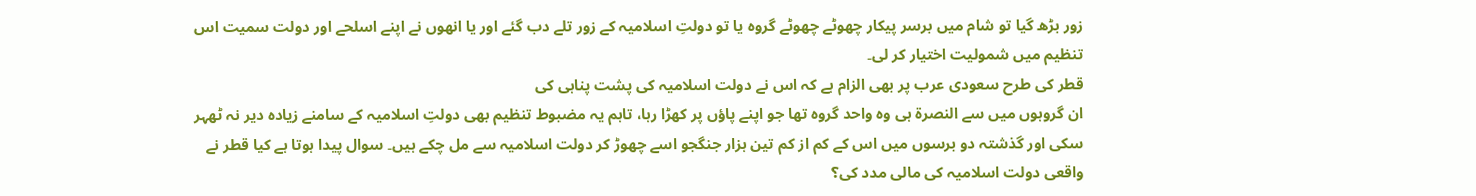زور بڑھ گیا تو شام میں برسر پیکار چھوٹے چھوٹے گروہ یا تو دولتِ اسلامیہ کے زور تلے دب گئے اور یا انھوں نے اپنے اسلحے اور دولت سمیت اس تنظیم میں شمولیت اختیار کر لی۔
قطر کی طرح سعودی عرب پر بھی الزام ہے کہ اس نے دولت اسلامیہ کی پشت پناہی کی
ان گروہوں میں سے النصرۃ ہی وہ واحد گروہ تھا جو اپنے پاؤں پر کھڑا رہا، تاہم یہ مضبوط تنظیم بھی دولتِ اسلامیہ کے سامنے زیادہ دیر نہ ٹھہر سکی اور گذشتہ دو برسوں میں اس کے کم از کم تین ہزار جنگجو اسے چھوڑ کر دولت اسلامیہ سے مل چکے ہیں۔ سوال پیدا ہوتا ہے کیا قطر نے واقعی دولت اسلامیہ کی مالی مدد کی؟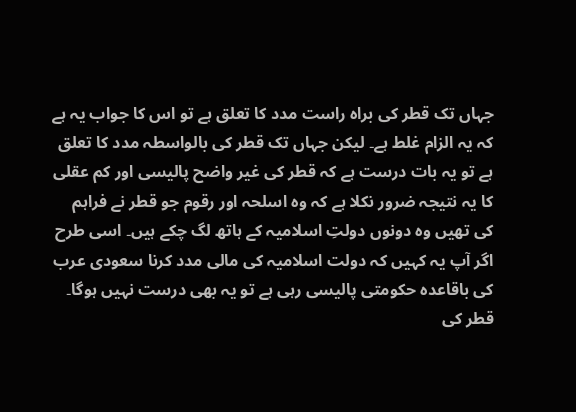جہاں تک قطر کی براہ راست مدد کا تعلق ہے تو اس کا جواب یہ ہے کہ یہ الزام غلط ہے۔ لیکن جہاں تک قطر کی بالواسطہ مدد کا تعلق ہے تو یہ بات درست ہے کہ قطر کی غیر واضح پالیسی اور کم عقلی کا یہ نتیجہ ضرور نکلا ہے کہ وہ اسلحہ اور رقوم جو قطر نے فراہم کی تھیں وہ دونوں دولتِ اسلامیہ کے ہاتھ لگ چکے ہیں۔ اسی طرح اگر آپ یہ کہیں کہ دولت اسلامیہ کی مالی مدد کرنا سعودی عرب کی باقاعدہ حکومتی پالیسی رہی ہے تو یہ بھی درست نہیں ہوگا۔ قطر کی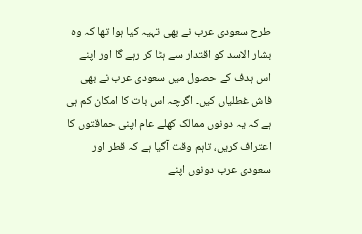طرح سعودی عرب نے بھی تہیہ کیا ہوا تھا کہ وہ بشار الاسد کو اقتدار سے ہٹا کر رہے گا اور اپنے اس ہدف کے حصول میں سعودی عرب نے بھی فاش غطلیاں کیں۔ اگرچہ اس بات کا امکان کم ہی ہے کہ یہ دونوں ممالک کھلے عام اپنی حماقتوں کا اعتراف کریں، تاہم وقت آگیا ہے کہ قطر اور سعودی عرب دونوں اپنے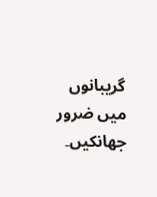گریبانوں میں ضرور جھانکیں۔